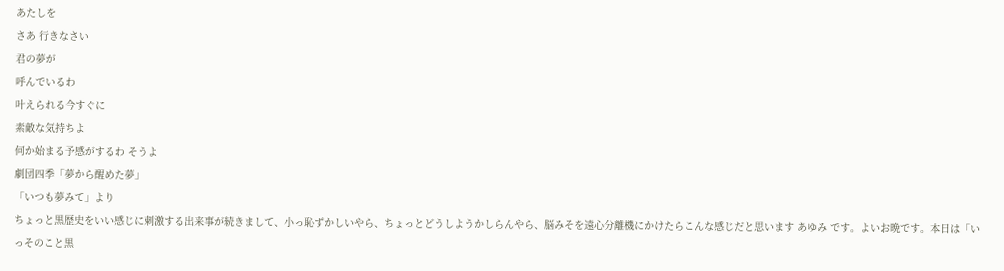あたしを
さあ 行きなさい
君の夢が
呼んでいるわ
叶えられる今すぐに
素敵な気持ちよ
何か始まる予感がするわ そうよ
劇団四季「夢から醒めた夢」
「いつも夢みて」より
ちょっと黒歴史をいい感じに刺激する出来事が続きまして、小っ恥ずかしいやら、ちょっとどうしようかしらんやら、脳みそを遠心分離機にかけたらこんな感じだと思います あゆみ です。よいお晩です。本日は「いっそのこと黒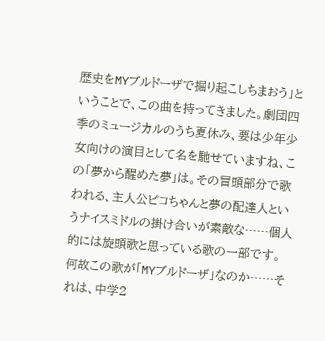歴史をMYブルドーザで掘り起こしちまおう」ということで、この曲を持ってきました。劇団四季のミュージカルのうち夏休み、要は少年少女向けの演目として名を馳せていますね、この「夢から醒めた夢」は。その冒頭部分で歌われる、主人公ピコちゃんと夢の配達人というナイスミドルの掛け合いが素敵な……個人的には旋頭歌と思っている歌の一部です。
何故この歌が「MYブルドーザ」なのか……それは、中学2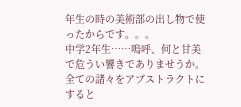年生の時の美術部の出し物で使ったからです。。。
中学2年生……嗚呼、何と甘美で危うい響きでありませうか。全ての諸々をアブストラクトにすると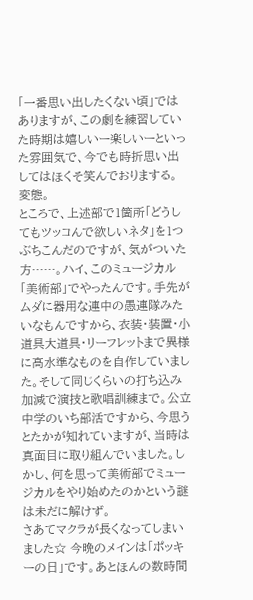「一番思い出したくない頃」ではありますが、この劇を練習していた時期は嬉しいー楽しいーといった雰囲気で、今でも時折思い出してはほくそ笑んでおりまする。変態。
ところで、上述部で1箇所「どうしてもツッコんで欲しいネタ」を1つぶちこんだのですが、気がついた方……。ハイ、このミュージカル「美術部」でやったんです。手先がムダに器用な連中の愚連隊みたいなもんですから、衣装・装置・小道具大道具・リーフレットまで異様に高水準なものを自作していました。そして同じくらいの打ち込み加減で演技と歌唱訓練まで。公立中学のいち部活ですから、今思うとたかが知れていますが、当時は真面目に取り組んでいました。しかし、何を思って美術部でミュージカルをやり始めたのかという謎は未だに解けず。
さあてマクラが長くなってしまいました☆ 今晩のメインは「ポッキーの日」です。あとほんの数時間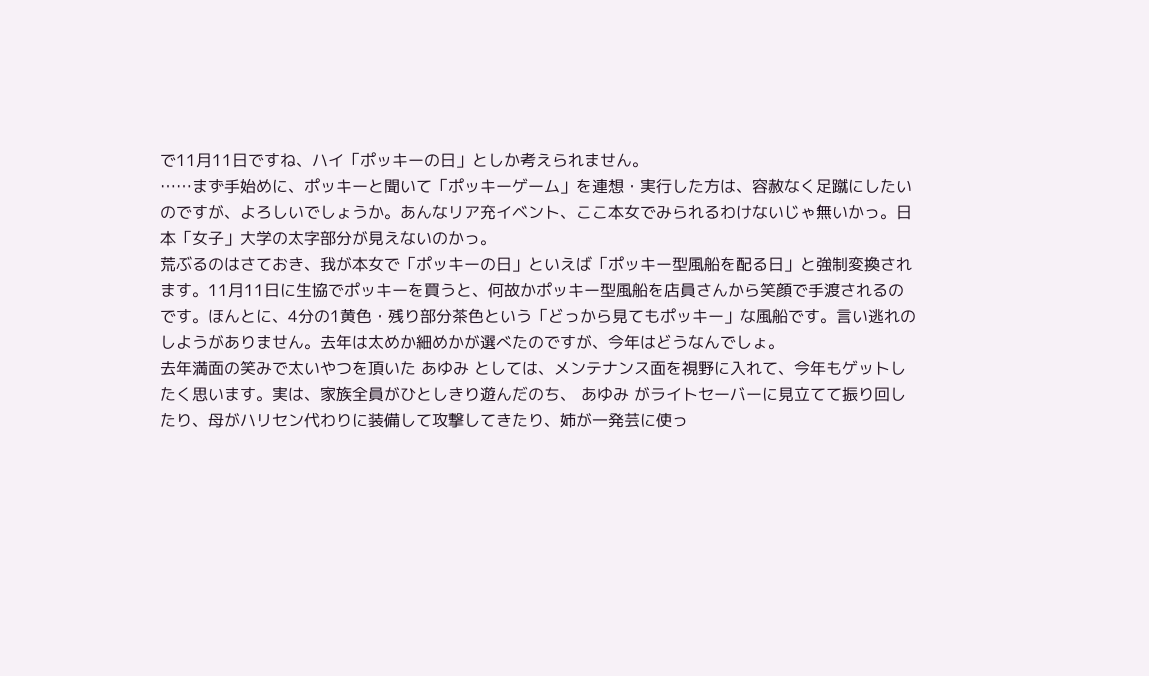で11月11日ですね、ハイ「ポッキーの日」としか考えられません。
……まず手始めに、ポッキーと聞いて「ポッキーゲーム」を連想・実行した方は、容赦なく足蹴にしたいのですが、よろしいでしょうか。あんなリア充イベント、ここ本女でみられるわけないじゃ無いかっ。日本「女子」大学の太字部分が見えないのかっ。
荒ぶるのはさておき、我が本女で「ポッキーの日」といえば「ポッキー型風船を配る日」と強制変換されます。11月11日に生協でポッキーを買うと、何故かポッキー型風船を店員さんから笑顔で手渡されるのです。ほんとに、4分の1黄色・残り部分茶色という「どっから見てもポッキー」な風船です。言い逃れのしようがありません。去年は太めか細めかが選べたのですが、今年はどうなんでしょ。
去年満面の笑みで太いやつを頂いた あゆみ としては、メンテナンス面を視野に入れて、今年もゲットしたく思います。実は、家族全員がひとしきり遊んだのち、 あゆみ がライトセーバーに見立てて振り回したり、母がハリセン代わりに装備して攻撃してきたり、姉が一発芸に使っ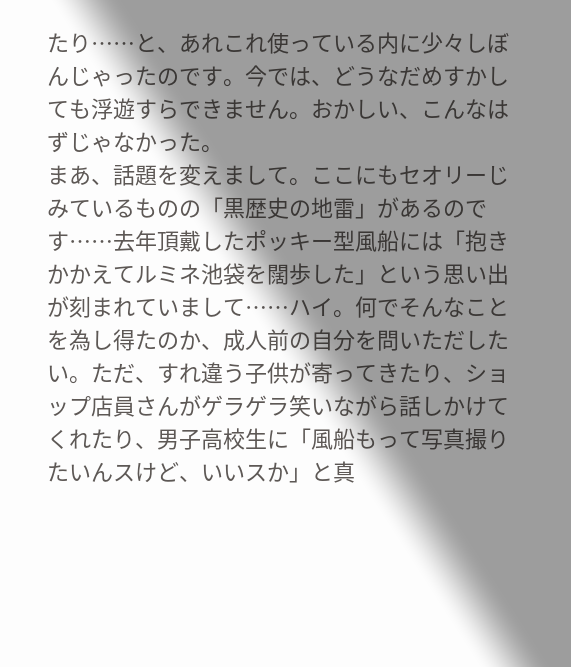たり……と、あれこれ使っている内に少々しぼんじゃったのです。今では、どうなだめすかしても浮遊すらできません。おかしい、こんなはずじゃなかった。
まあ、話題を変えまして。ここにもセオリーじみているものの「黒歴史の地雷」があるのです……去年頂戴したポッキー型風船には「抱きかかえてルミネ池袋を闊歩した」という思い出が刻まれていまして……ハイ。何でそんなことを為し得たのか、成人前の自分を問いただしたい。ただ、すれ違う子供が寄ってきたり、ショップ店員さんがゲラゲラ笑いながら話しかけてくれたり、男子高校生に「風船もって写真撮りたいんスけど、いいスか」と真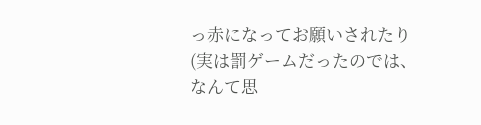っ赤になってお願いされたり(実は罰ゲームだったのでは、なんて思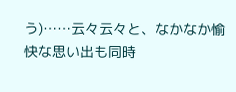う)……云々云々と、なかなか愉快な思い出も同時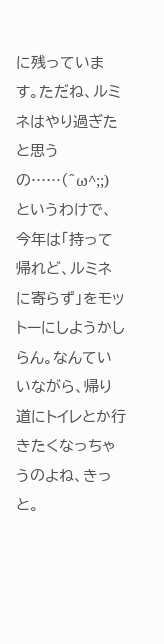に残っています。ただね、ルミネはやり過ぎたと思うの……(^ω^;;)
というわけで、今年は「持って帰れど、ルミネに寄らず」をモットーにしようかしらん。なんていいながら、帰り道にトイレとか行きたくなっちゃうのよね、きっと。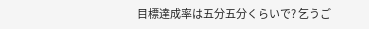目標達成率は五分五分くらいで? 乞うご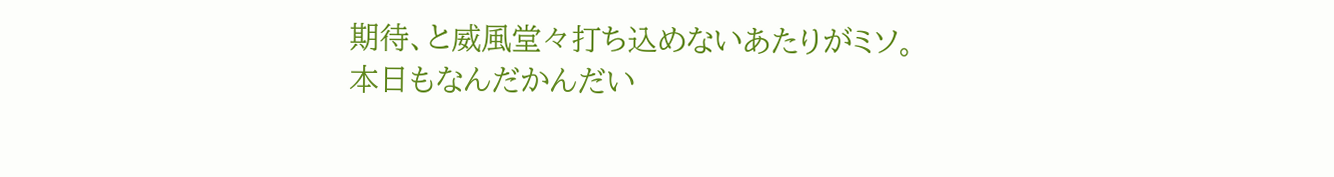期待、と威風堂々打ち込めないあたりがミソ。
本日もなんだかんだい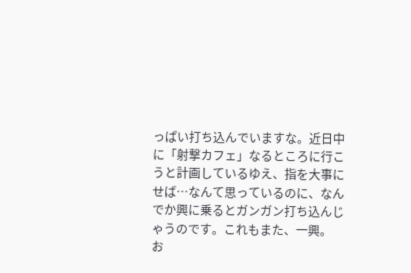っぱい打ち込んでいますな。近日中に「射撃カフェ」なるところに行こうと計画しているゆえ、指を大事にせば…なんて思っているのに、なんでか興に乗るとガンガン打ち込んじゃうのです。これもまた、一興。
お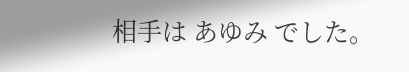相手は あゆみ でした。